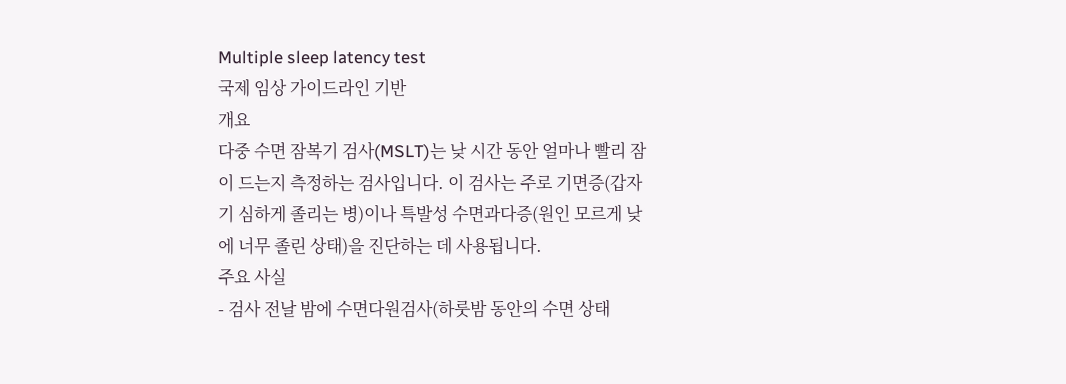Multiple sleep latency test
국제 임상 가이드라인 기반
개요
다중 수면 잠복기 검사(MSLT)는 낮 시간 동안 얼마나 빨리 잠이 드는지 측정하는 검사입니다. 이 검사는 주로 기면증(갑자기 심하게 졸리는 병)이나 특발성 수면과다증(원인 모르게 낮에 너무 졸린 상태)을 진단하는 데 사용됩니다.
주요 사실
- 검사 전날 밤에 수면다원검사(하룻밤 동안의 수면 상태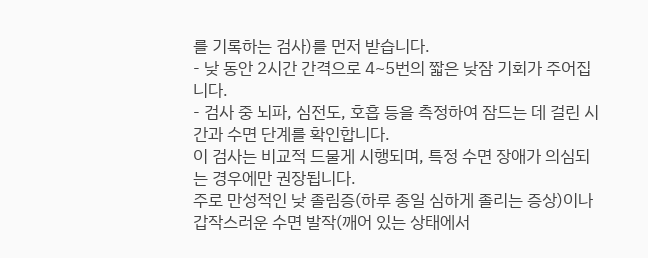를 기록하는 검사)를 먼저 받습니다.
- 낮 동안 2시간 간격으로 4~5번의 짧은 낮잠 기회가 주어집니다.
- 검사 중 뇌파, 심전도, 호흡 등을 측정하여 잠드는 데 걸린 시간과 수면 단계를 확인합니다.
이 검사는 비교적 드물게 시행되며, 특정 수면 장애가 의심되는 경우에만 권장됩니다.
주로 만성적인 낮 졸림증(하루 종일 심하게 졸리는 증상)이나 갑작스러운 수면 발작(깨어 있는 상태에서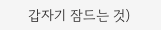갑자기 잠드는 것)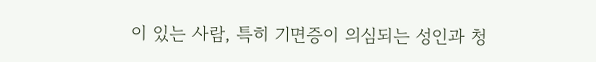이 있는 사람, 특히 기면증이 의심되는 성인과 청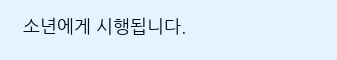소년에게 시행됩니다.